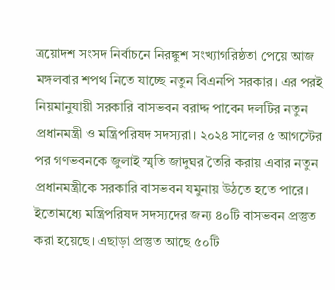ত্রয়োদশ সংসদ নির্বাচনে নিরঙ্কুশ সংখ্যাগরিষ্ঠতা পেয়ে আজ মঙ্গলবার শপথ নিতে যাচ্ছে নতুন বিএনপি সরকার। এর পরই নিয়মানুযায়ী সরকারি বাসভবন বরাদ্দ পাবেন দলটির নতুন প্রধানমন্ত্রী ও মন্ত্রিপরিষদ সদস্যরা। ২০২৪ সালের ৫ আগস্টের পর গণভবনকে জুলাই স্মৃতি জাদুঘর তৈরি করায় এবার নতুন প্রধানমন্ত্রীকে সরকারি বাসভবন যমুনায় উঠতে হতে পারে। ইতোমধ্যে মন্ত্রিপরিষদ সদস্যদের জন্য ৪০টি বাসভবন প্রস্তুত করা হয়েছে। এছাড়া প্রস্তুত আছে ৫০টি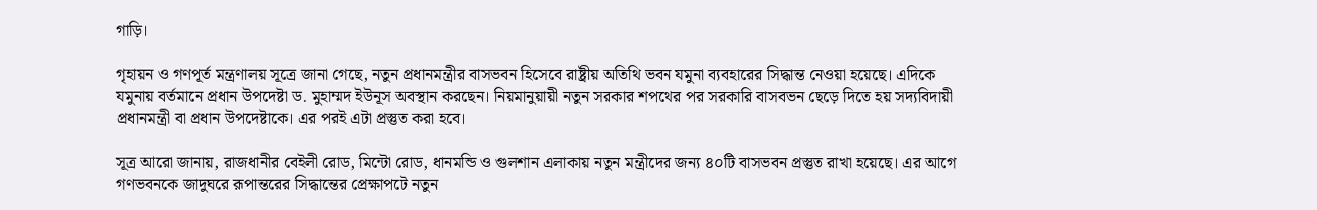গাড়ি।

গৃহায়ন ও গণপূর্ত মন্ত্রণালয় সূত্রে জানা গেছে, নতুন প্রধানমন্ত্রীর বাসভবন হিসেবে রাষ্ট্রীয় অতিথি ভবন যমুনা ব্যবহারের সিদ্ধান্ত নেওয়া হয়েছে। এদিকে যমুনায় বর্তমানে প্রধান উপদেষ্টা ড. মুহাম্মদ ইউনূস অবস্থান করছেন। নিয়মানুয়ায়ী নতুন সরকার শপথের পর সরকারি বাসবভন ছেড়ে দিতে হয় সদ্যবিদায়ী প্রধানমন্ত্রী বা প্রধান উপদেষ্টাকে। এর পরই এটা প্রস্তুত করা হবে।

সূত্র আরো জানায়, রাজধানীর বেইলী রোড, মিন্টো রোড, ধানমন্ডি ও গুলশান এলাকায় নতুন মন্ত্রীদের জন্য ৪০টি বাসভবন প্রস্তুত রাখা হয়েছে। এর আগে গণভবনকে জাদুঘরে রূপান্তরের সিদ্ধান্তের প্রেক্ষাপটে নতুন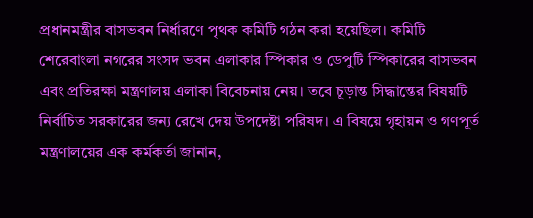প্রধানমন্ত্রীর বাসভবন নির্ধারণে পৃথক কমিটি গঠন করা হয়েছিল। কমিটি শেরেবাংলা নগরের সংসদ ভবন এলাকার স্পিকার ও ডেপুটি স্পিকারের বাসভবন এবং প্রতিরক্ষা মন্ত্রণালয় এলাকা বিবেচনায় নেয়। তবে চূড়ান্ত সিদ্ধান্তের বিষয়টি নির্বাচিত সরকারের জন্য রেখে দেয় উপদেষ্টা পরিষদ। এ বিষয়ে গৃহায়ন ও গণপূর্ত মন্ত্রণালয়ের এক কর্মকর্তা জানান,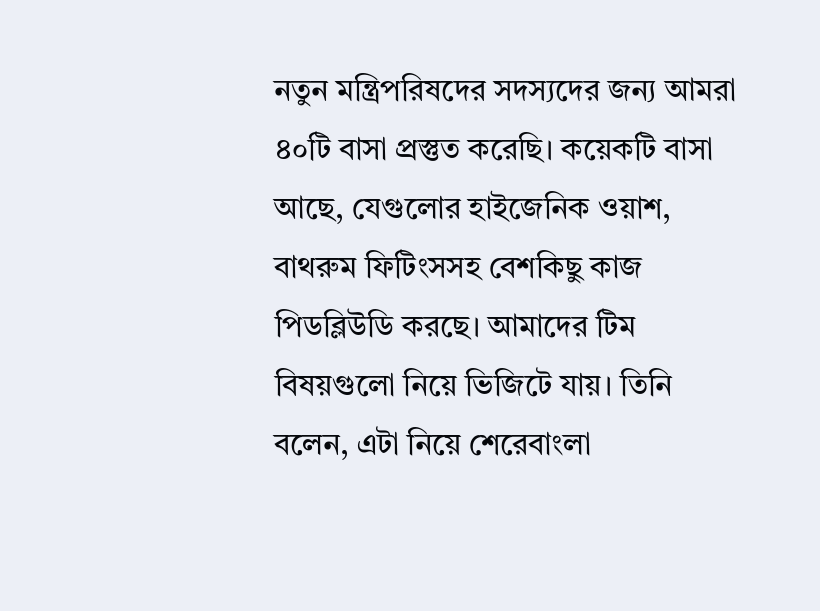নতুন মন্ত্রিপরিষদের সদস্যদের জন্য আমরা ৪০টি বাসা প্রস্তুত করেছি। কয়েকটি বাসা আছে, যেগুলোর হাইজেনিক ওয়াশ, বাথরুম ফিটিংসসহ বেশকিছু কাজ পিডব্লিউডি করছে। আমাদের টিম বিষয়গুলো নিয়ে ভিজিটে যায়। তিনি বলেন, এটা নিয়ে শেরেবাংলা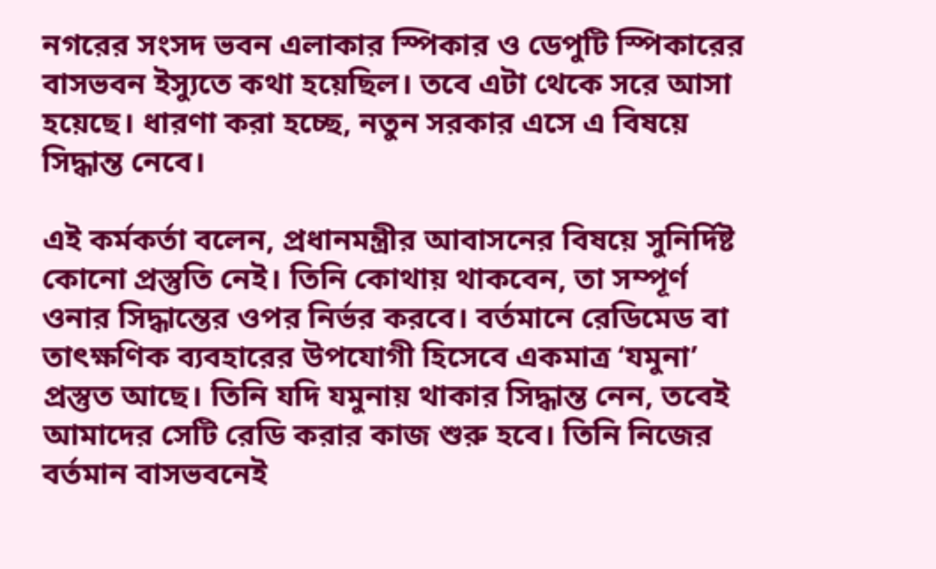নগরের সংসদ ভবন এলাকার স্পিকার ও ডেপুটি স্পিকারের বাসভবন ইস্যুতে কথা হয়েছিল। তবে এটা থেকে সরে আসা হয়েছে। ধারণা করা হচ্ছে, নতুন সরকার এসে এ বিষয়ে সিদ্ধান্ত নেবে।

এই কর্মকর্তা বলেন, প্রধানমন্ত্রীর আবাসনের বিষয়ে সুনির্দিষ্ট কোনো প্রস্তুতি নেই। তিনি কোথায় থাকবেন, তা সম্পূর্ণ ওনার সিদ্ধান্তের ওপর নির্ভর করবে। বর্তমানে রেডিমেড বা তাৎক্ষণিক ব্যবহারের উপযোগী হিসেবে একমাত্র ‘যমুনা’ প্রস্তুত আছে। তিনি যদি যমুনায় থাকার সিদ্ধান্ত নেন, তবেই আমাদের সেটি রেডি করার কাজ শুরু হবে। তিনি নিজের বর্তমান বাসভবনেই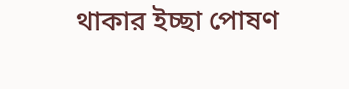থাকার ইচ্ছা পোষণ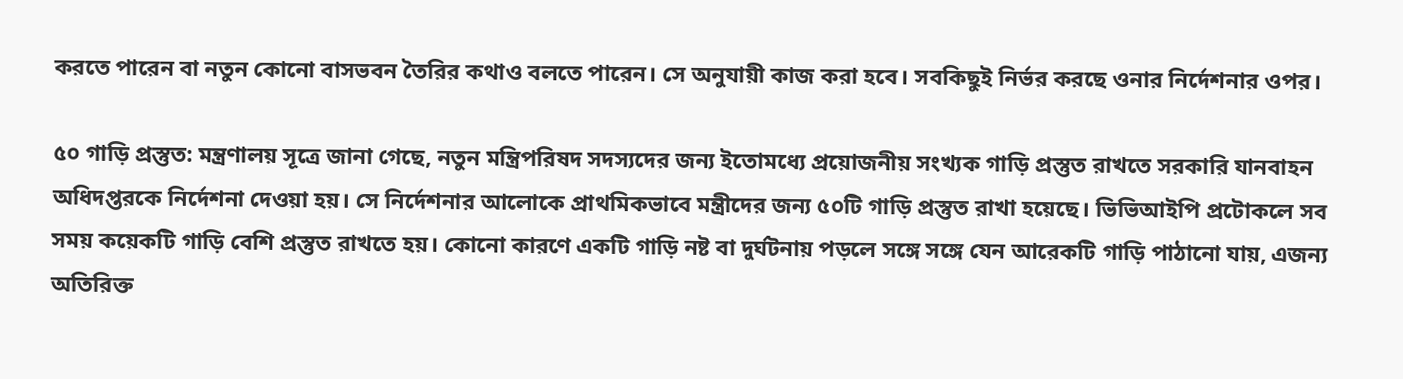করতে পারেন বা নতুন কোনো বাসভবন তৈরির কথাও বলতে পারেন। সে অনুযায়ী কাজ করা হবে। সবকিছুই নির্ভর করছে ওনার নির্দেশনার ওপর।

৫০ গাড়ি প্রস্তুত: মন্ত্রণালয় সূত্রে জানা গেছে, নতুন মন্ত্রিপরিষদ সদস্যদের জন্য ইতোমধ্যে প্রয়োজনীয় সংখ্যক গাড়ি প্রস্তুত রাখতে সরকারি যানবাহন অধিদপ্তরকে নির্দেশনা দেওয়া হয়। সে নির্দেশনার আলোকে প্রাথমিকভাবে মন্ত্রীদের জন্য ৫০টি গাড়ি প্রস্তুত রাখা হয়েছে। ভিভিআইপি প্রটোকলে সব সময় কয়েকটি গাড়ি বেশি প্রস্তুত রাখতে হয়। কোনো কারণে একটি গাড়ি নষ্ট বা দুর্ঘটনায় পড়লে সঙ্গে সঙ্গে যেন আরেকটি গাড়ি পাঠানো যায়, এজন্য অতিরিক্ত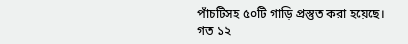পাঁচটিসহ ৫০টি গাড়ি প্রস্তুত করা হয়েছে। গত ১২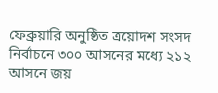ফেব্রুয়ারি অনুষ্ঠিত ত্রয়োদশ সংসদ নির্বাচনে ৩০০ আসনের মধ্যে ২১২ আসনে জয়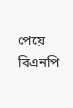পেয়ে বিএনপি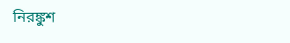নিরঙ্কুশ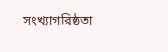সংখ্যাগরিষ্ঠতা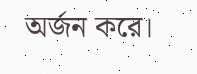অর্জন করে।